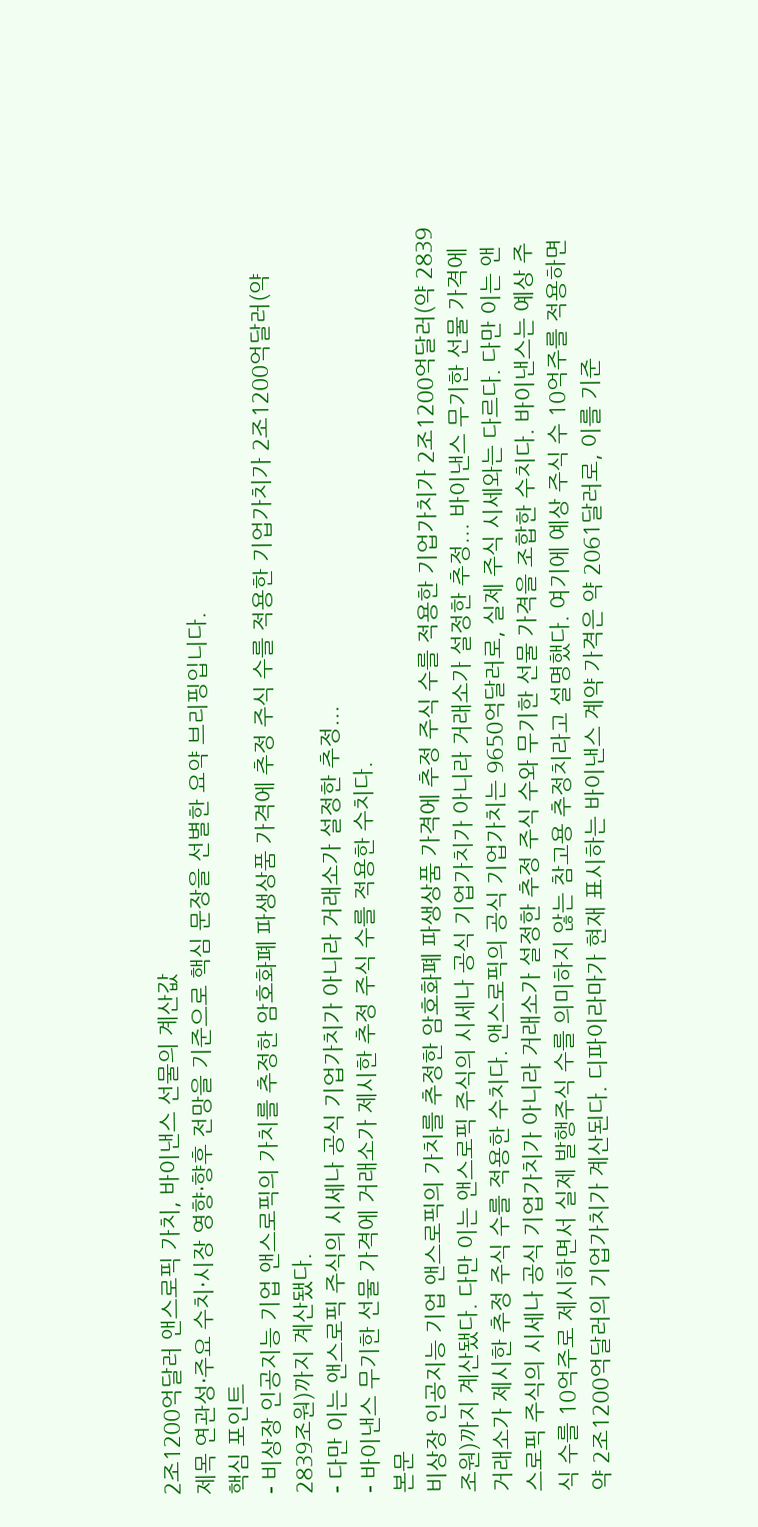2조1200억달러 앤스로픽 가치, 바이낸스 선물의 계산값
제목 연관성·주요 수치·시장 영향·향후 전망을 기준으로 핵심 문장을 선별한 요약 브리핑입니다.
핵심 포인트
- 비상장 인공지능 기업 앤스로픽의 가치를 추정한 암호화폐 파생상품 가격에 추정 주식 수를 적용한 기업가치가 2조1200억달러(약 2839조원)까지 계산됐다.
- 다만 이는 앤스로픽 주식의 시세나 공식 기업가치가 아니라 거래소가 설정한 추정...
- 바이낸스 무기한 선물 가격에 거래소가 제시한 추정 주식 수를 적용한 수치다.
본문
비상장 인공지능 기업 앤스로픽의 가치를 추정한 암호화폐 파생상품 가격에 추정 주식 수를 적용한 기업가치가 2조1200억달러(약 2839조원)까지 계산됐다. 다만 이는 앤스로픽 주식의 시세나 공식 기업가치가 아니라 거래소가 설정한 추정... 바이낸스 무기한 선물 가격에 거래소가 제시한 추정 주식 수를 적용한 수치다. 앤스로픽의 공식 기업가치는 9650억달러로, 실제 주식 시세와는 다르다. 다만 이는 앤스로픽 주식의 시세나 공식 기업가치가 아니라 거래소가 설정한 추정 주식 수와 무기한 선물 가격을 조합한 수치다. 바이낸스는 예상 주식 수를 10억주로 제시하면서 실제 발행주식 수를 의미하지 않는 참고용 추정치라고 설명했다. 여기에 예상 주식 수 10억주를 적용하면 약 2조1200억달러의 기업가치가 계산된다. 디파이라마가 현재 표시하는 바이낸스 계약 가격은 약 2061달러로, 이를 기준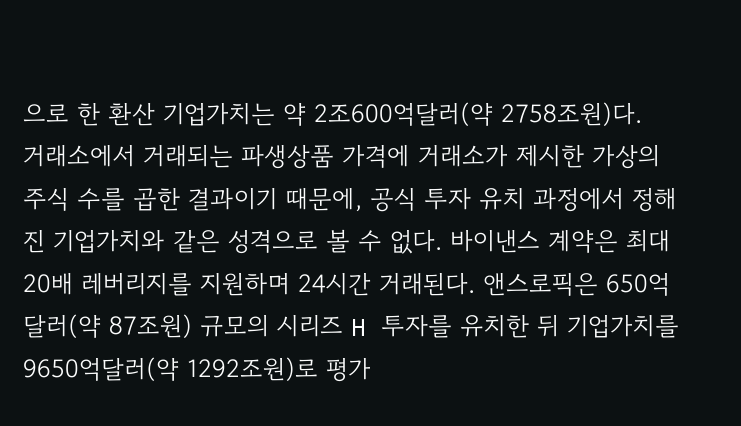으로 한 환산 기업가치는 약 2조600억달러(약 2758조원)다.
거래소에서 거래되는 파생상품 가격에 거래소가 제시한 가상의 주식 수를 곱한 결과이기 때문에, 공식 투자 유치 과정에서 정해진 기업가치와 같은 성격으로 볼 수 없다. 바이낸스 계약은 최대 20배 레버리지를 지원하며 24시간 거래된다. 앤스로픽은 650억달러(약 87조원) 규모의 시리즈 H 투자를 유치한 뒤 기업가치를 9650억달러(약 1292조원)로 평가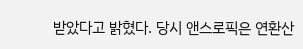받았다고 밝혔다. 당시 앤스로픽은 연환산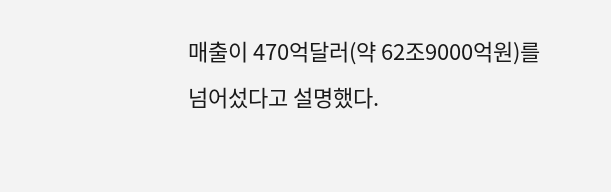매출이 470억달러(약 62조9000억원)를 넘어섰다고 설명했다.